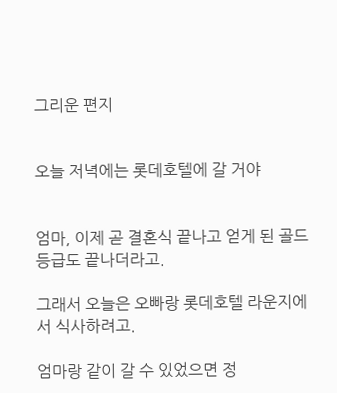그리운 편지


오늘 저녁에는 롯데호텔에 갈 거야


엄마, 이제 곧 결혼식 끝나고 얻게 된 골드 등급도 끝나더라고.

그래서 오늘은 오빠랑 롯데호텔 라운지에서 식사하려고.

엄마랑 같이 갈 수 있었으면 정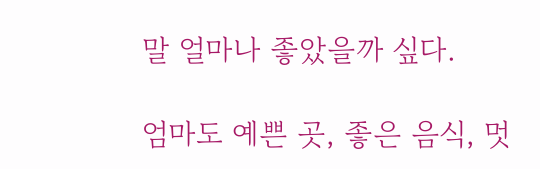말 얼마나 좋았을까 싶다.

엄마도 예쁜 곳, 좋은 음식, 멋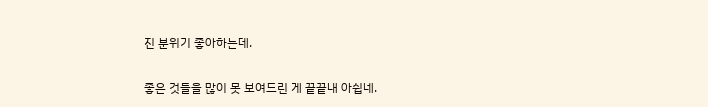진 분위기 좋아하는데.

좋은 것들을 많이 못 보여드린 게 끝끝내 아쉽네.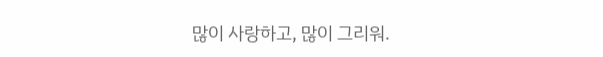많이 사랑하고, 많이 그리워.